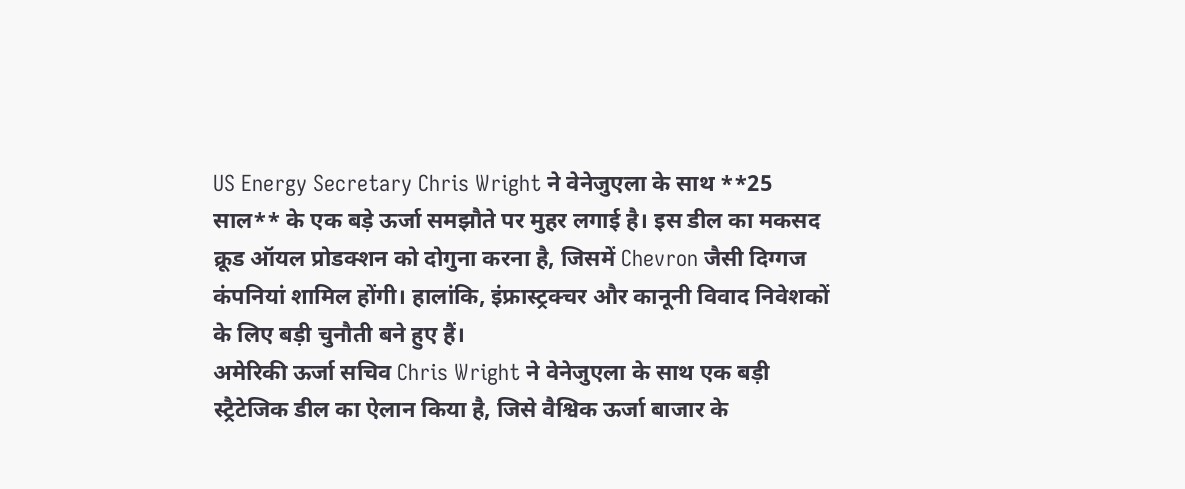US Energy Secretary Chris Wright ने वेनेजुएला के साथ **25 साल** के एक बड़े ऊर्जा समझौते पर मुहर लगाई है। इस डील का मकसद क्रूड ऑयल प्रोडक्शन को दोगुना करना है, जिसमें Chevron जैसी दिग्गज कंपनियां शामिल होंगी। हालांकि, इंफ्रास्ट्रक्चर और कानूनी विवाद निवेशकों के लिए बड़ी चुनौती बने हुए हैं।
अमेरिकी ऊर्जा सचिव Chris Wright ने वेनेजुएला के साथ एक बड़ी स्ट्रैटेजिक डील का ऐलान किया है, जिसे वैश्विक ऊर्जा बाजार के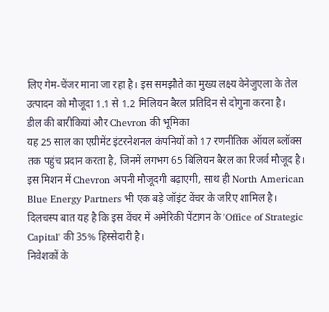लिए गेम-चेंजर माना जा रहा है। इस समझौते का मुख्य लक्ष्य वेनेजुएला के तेल उत्पादन को मौजूदा 1.1 से 1.2 मिलियन बैरल प्रतिदिन से दोगुना करना है।
डील की बारीकियां और Chevron की भूमिका
यह 25 साल का एग्रीमेंट इंटरनेशनल कंपनियों को 17 रणनीतिक ऑयल ब्लॉक्स तक पहुंच प्रदान करता है, जिनमें लगभग 65 बिलियन बैरल का रिजर्व मौजूद है। इस मिशन में Chevron अपनी मौजूदगी बढ़ाएगी, साथ ही North American Blue Energy Partners भी एक बड़े जॉइंट वेंचर के जरिए शामिल है। दिलचस्प बात यह है कि इस वेंचर में अमेरिकी पेंटागन के 'Office of Strategic Capital' की 35% हिस्सेदारी है।
निवेशकों के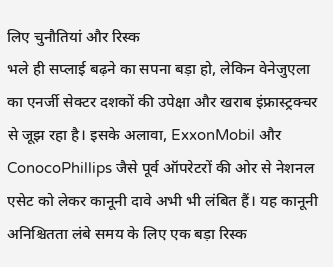लिए चुनौतियां और रिस्क
भले ही सप्लाई बढ़ने का सपना बड़ा हो, लेकिन वेनेजुएला का एनर्जी सेक्टर दशकों की उपेक्षा और खराब इंफ्रास्ट्रक्चर से जूझ रहा है। इसके अलावा, ExxonMobil और ConocoPhillips जैसे पूर्व ऑपरेटरों की ओर से नेशनल एसेट को लेकर कानूनी दावे अभी भी लंबित हैं। यह कानूनी अनिश्चितता लंबे समय के लिए एक बड़ा रिस्क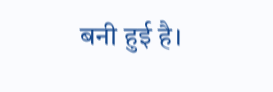बनी हुई है।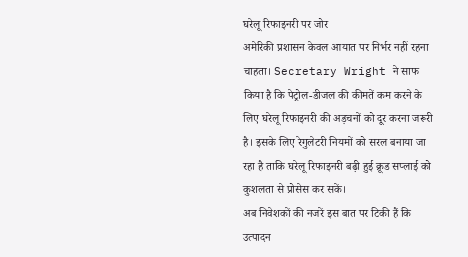घरेलू रिफाइनरी पर जोर
अमेरिकी प्रशासन केवल आयात पर निर्भर नहीं रहना चाहता। Secretary Wright ने साफ किया है कि पेट्रोल-डीजल की कीमतें कम करने के लिए घरेलू रिफाइनरी की अड़चनों को दूर करना जरूरी है। इसके लिए रेगुलेटरी नियमों को सरल बनाया जा रहा है ताकि घरेलू रिफाइनरी बढ़ी हुई क्रूड सप्लाई को कुशलता से प्रोसेस कर सकें।
अब निवेशकों की नजरें इस बात पर टिकी हैं कि उत्पादन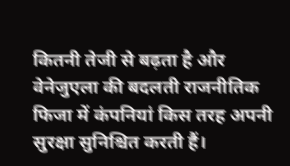कितनी तेजी से बढ़ता है और वेनेजुएला की बदलती राजनीतिक फिजा में कंपनियां किस तरह अपनी सुरक्षा सुनिश्चित करती हैं।